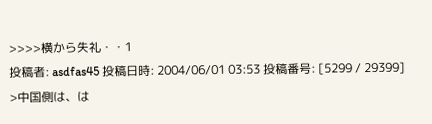>>>>横から失礼・・1
投稿者: asdfas45 投稿日時: 2004/06/01 03:53 投稿番号: [5299 / 29399]
>中国側は、は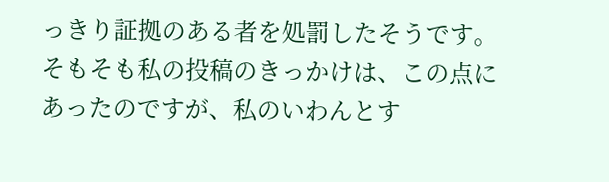っきり証拠のある者を処罰したそうです。
そもそも私の投稿のきっかけは、この点にあったのですが、私のいわんとす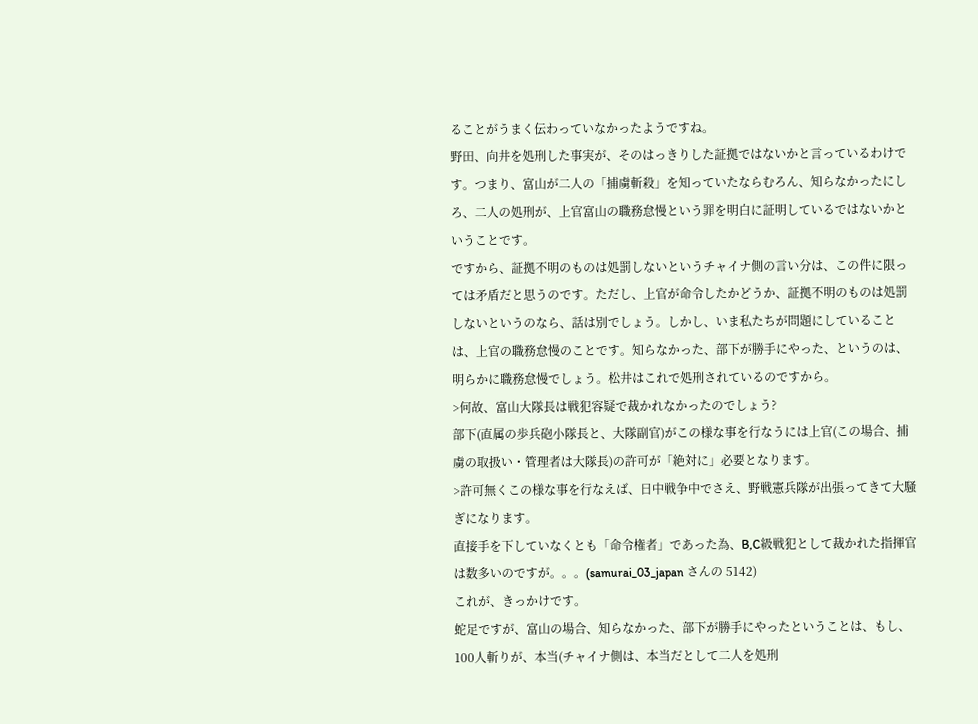ることがうまく伝わっていなかったようですね。
野田、向井を処刑した事実が、そのはっきりした証拠ではないかと言っているわけです。つまり、富山が二人の「捕虜斬殺」を知っていたならむろん、知らなかったにしろ、二人の処刑が、上官富山の職務怠慢という罪を明白に証明しているではないかということです。
ですから、証拠不明のものは処罰しないというチャイナ側の言い分は、この件に限っては矛盾だと思うのです。ただし、上官が命令したかどうか、証拠不明のものは処罰しないというのなら、話は別でしょう。しかし、いま私たちが問題にしていることは、上官の職務怠慢のことです。知らなかった、部下が勝手にやった、というのは、明らかに職務怠慢でしょう。松井はこれで処刑されているのですから。
>何故、富山大隊長は戦犯容疑で裁かれなかったのでしょう?
部下(直属の歩兵砲小隊長と、大隊副官)がこの様な事を行なうには上官(この場合、捕虜の取扱い・管理者は大隊長)の許可が「絶対に」必要となります。
>許可無くこの様な事を行なえば、日中戦争中でさえ、野戦憲兵隊が出張ってきて大騒ぎになります。
直接手を下していなくとも「命令権者」であった為、B,C級戦犯として裁かれた指揮官は数多いのですが。。。(samurai_03_japan さんの 5142)
これが、きっかけです。
蛇足ですが、富山の場合、知らなかった、部下が勝手にやったということは、もし、100人斬りが、本当(チャイナ側は、本当だとして二人を処刑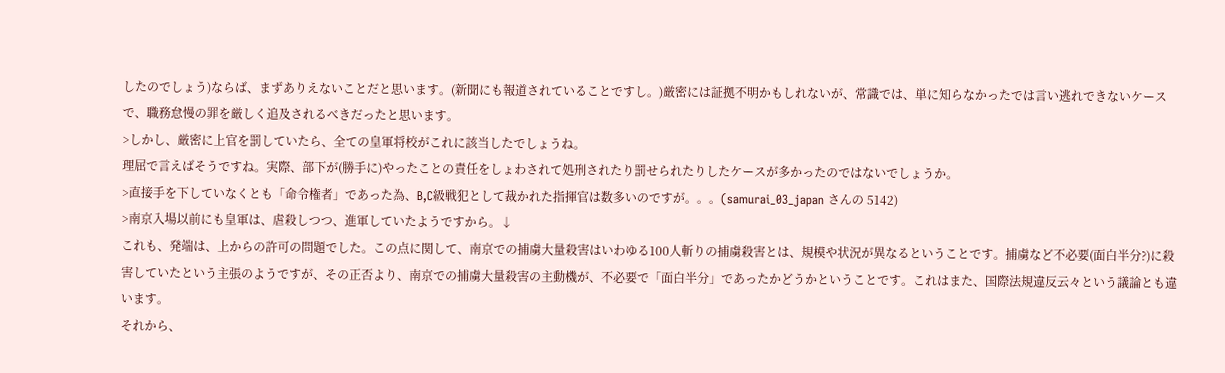したのでしょう)ならば、まずありえないことだと思います。(新聞にも報道されていることですし。)厳密には証拠不明かもしれないが、常識では、単に知らなかったでは言い逃れできないケースで、職務怠慢の罪を厳しく追及されるべきだったと思います。
>しかし、厳密に上官を罰していたら、全ての皇軍将校がこれに該当したでしょうね。
理屈で言えばそうですね。実際、部下が(勝手に)やったことの責任をしょわされて処刑されたり罰せられたりしたケースが多かったのではないでしょうか。
>直接手を下していなくとも「命令権者」であった為、B,C級戦犯として裁かれた指揮官は数多いのですが。。。(samurai_03_japan さんの 5142)
>南京入場以前にも皇軍は、虐殺しつつ、進軍していたようですから。↓
これも、発端は、上からの許可の問題でした。この点に関して、南京での捕虜大量殺害はいわゆる100人斬りの捕虜殺害とは、規模や状況が異なるということです。捕虜など不必要(面白半分?)に殺害していたという主張のようですが、その正否より、南京での捕虜大量殺害の主動機が、不必要で「面白半分」であったかどうかということです。これはまた、国際法規違反云々という議論とも違います。
それから、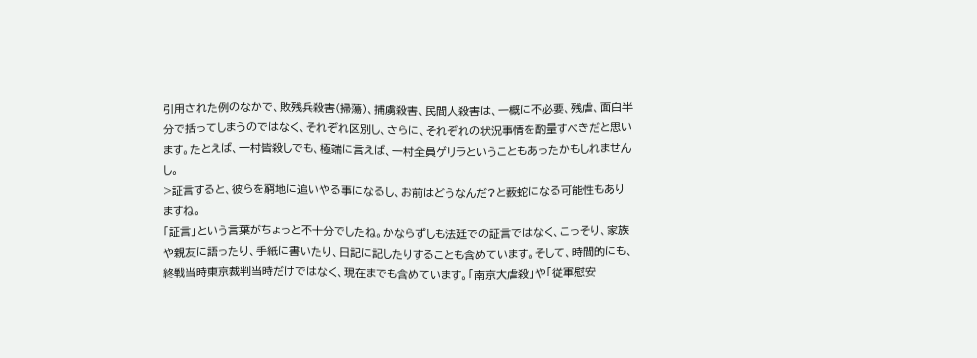引用された例のなかで、敗残兵殺害(掃蕩)、捕虜殺害、民間人殺害は、一概に不必要、残虐、面白半分で括ってしまうのではなく、それぞれ区別し、さらに、それぞれの状況事情を酌量すべきだと思います。たとえば、一村皆殺しでも、極端に言えば、一村全員ゲリラということもあったかもしれませんし。
>証言すると、彼らを窮地に追いやる事になるし、お前はどうなんだ?と薮蛇になる可能性もありますね。
「証言」という言葉がちょっと不十分でしたね。かならずしも法廷での証言ではなく、こっそり、家族や親友に語ったり、手紙に書いたり、日記に記したりすることも含めています。そして、時間的にも、終戦当時東京裁判当時だけではなく、現在までも含めています。「南京大虐殺」や「従軍慰安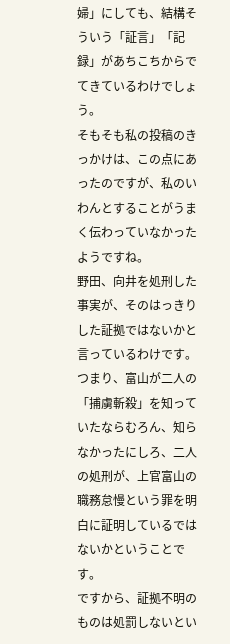婦」にしても、結構そういう「証言」「記録」があちこちからでてきているわけでしょう。
そもそも私の投稿のきっかけは、この点にあったのですが、私のいわんとすることがうまく伝わっていなかったようですね。
野田、向井を処刑した事実が、そのはっきりした証拠ではないかと言っているわけです。つまり、富山が二人の「捕虜斬殺」を知っていたならむろん、知らなかったにしろ、二人の処刑が、上官富山の職務怠慢という罪を明白に証明しているではないかということです。
ですから、証拠不明のものは処罰しないとい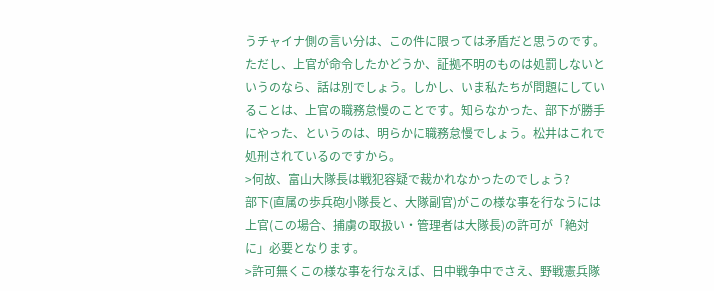うチャイナ側の言い分は、この件に限っては矛盾だと思うのです。ただし、上官が命令したかどうか、証拠不明のものは処罰しないというのなら、話は別でしょう。しかし、いま私たちが問題にしていることは、上官の職務怠慢のことです。知らなかった、部下が勝手にやった、というのは、明らかに職務怠慢でしょう。松井はこれで処刑されているのですから。
>何故、富山大隊長は戦犯容疑で裁かれなかったのでしょう?
部下(直属の歩兵砲小隊長と、大隊副官)がこの様な事を行なうには上官(この場合、捕虜の取扱い・管理者は大隊長)の許可が「絶対に」必要となります。
>許可無くこの様な事を行なえば、日中戦争中でさえ、野戦憲兵隊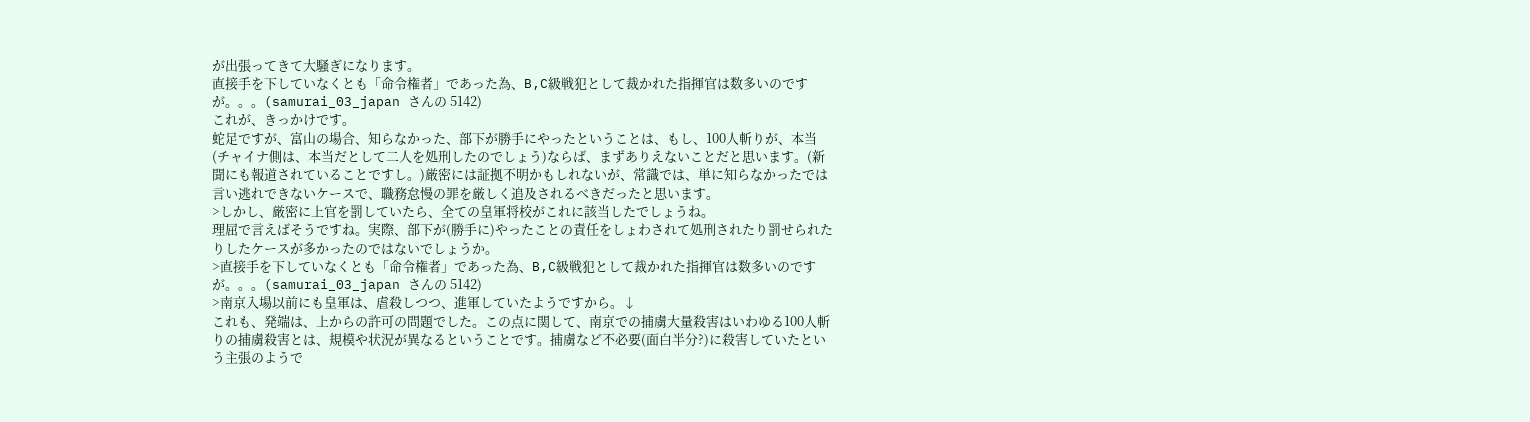が出張ってきて大騒ぎになります。
直接手を下していなくとも「命令権者」であった為、B,C級戦犯として裁かれた指揮官は数多いのですが。。。(samurai_03_japan さんの 5142)
これが、きっかけです。
蛇足ですが、富山の場合、知らなかった、部下が勝手にやったということは、もし、100人斬りが、本当(チャイナ側は、本当だとして二人を処刑したのでしょう)ならば、まずありえないことだと思います。(新聞にも報道されていることですし。)厳密には証拠不明かもしれないが、常識では、単に知らなかったでは言い逃れできないケースで、職務怠慢の罪を厳しく追及されるべきだったと思います。
>しかし、厳密に上官を罰していたら、全ての皇軍将校がこれに該当したでしょうね。
理屈で言えばそうですね。実際、部下が(勝手に)やったことの責任をしょわされて処刑されたり罰せられたりしたケースが多かったのではないでしょうか。
>直接手を下していなくとも「命令権者」であった為、B,C級戦犯として裁かれた指揮官は数多いのですが。。。(samurai_03_japan さんの 5142)
>南京入場以前にも皇軍は、虐殺しつつ、進軍していたようですから。↓
これも、発端は、上からの許可の問題でした。この点に関して、南京での捕虜大量殺害はいわゆる100人斬りの捕虜殺害とは、規模や状況が異なるということです。捕虜など不必要(面白半分?)に殺害していたという主張のようで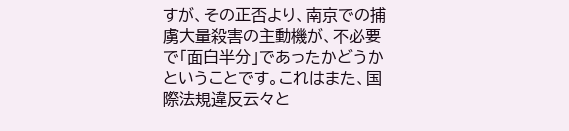すが、その正否より、南京での捕虜大量殺害の主動機が、不必要で「面白半分」であったかどうかということです。これはまた、国際法規違反云々と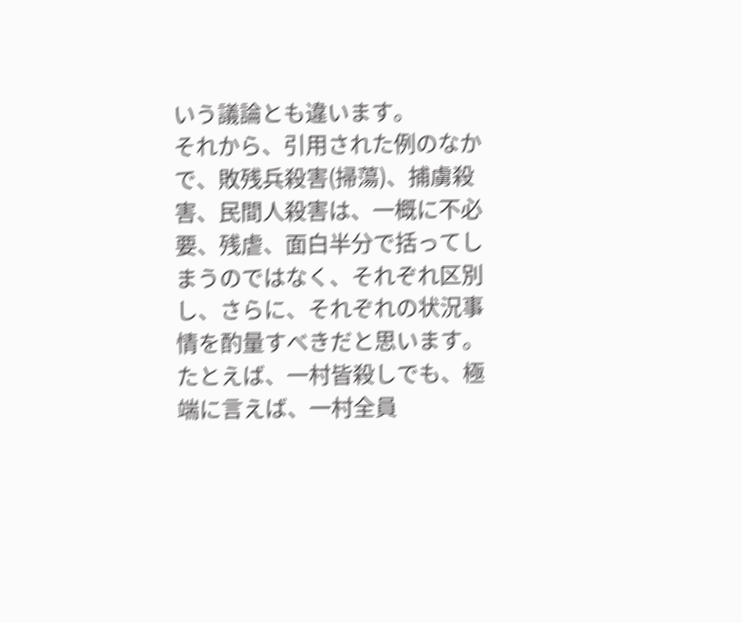いう議論とも違います。
それから、引用された例のなかで、敗残兵殺害(掃蕩)、捕虜殺害、民間人殺害は、一概に不必要、残虐、面白半分で括ってしまうのではなく、それぞれ区別し、さらに、それぞれの状況事情を酌量すべきだと思います。たとえば、一村皆殺しでも、極端に言えば、一村全員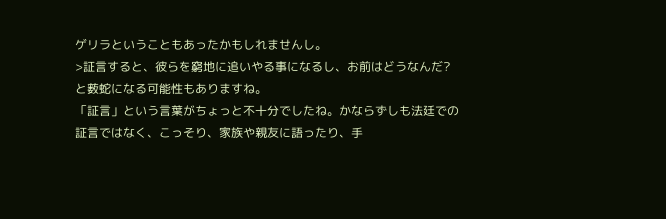ゲリラということもあったかもしれませんし。
>証言すると、彼らを窮地に追いやる事になるし、お前はどうなんだ?と薮蛇になる可能性もありますね。
「証言」という言葉がちょっと不十分でしたね。かならずしも法廷での証言ではなく、こっそり、家族や親友に語ったり、手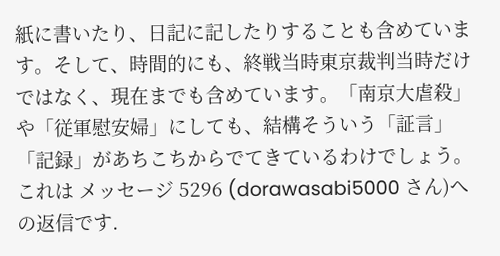紙に書いたり、日記に記したりすることも含めています。そして、時間的にも、終戦当時東京裁判当時だけではなく、現在までも含めています。「南京大虐殺」や「従軍慰安婦」にしても、結構そういう「証言」「記録」があちこちからでてきているわけでしょう。
これは メッセージ 5296 (dorawasabi5000 さん)への返信です.